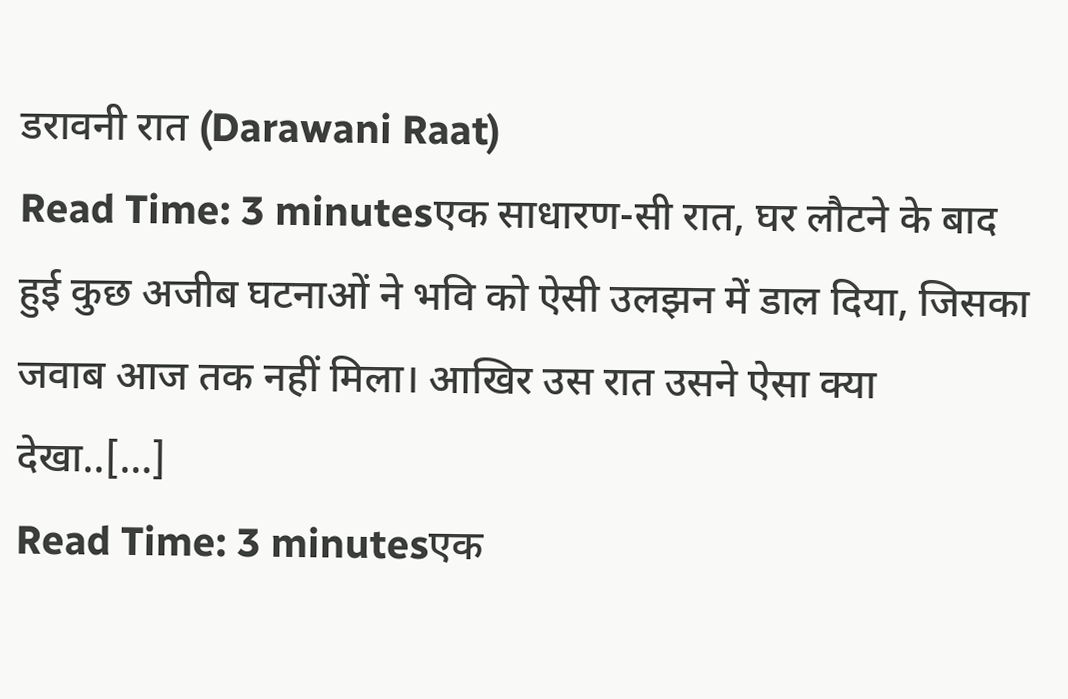डरावनी रात (Darawani Raat)
Read Time: 3 minutesएक साधारण-सी रात, घर लौटने के बाद हुई कुछ अजीब घटनाओं ने भवि को ऐसी उलझन में डाल दिया, जिसका जवाब आज तक नहीं मिला। आखिर उस रात उसने ऐसा क्या देखा..[…]
Read Time: 3 minutesएक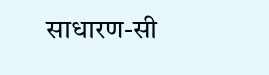साधारण-सी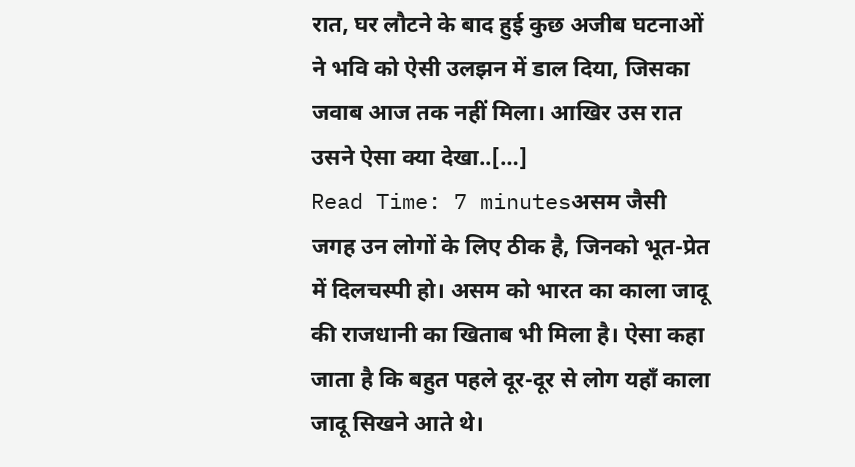रात, घर लौटने के बाद हुई कुछ अजीब घटनाओं ने भवि को ऐसी उलझन में डाल दिया, जिसका जवाब आज तक नहीं मिला। आखिर उस रात उसने ऐसा क्या देखा..[…]
Read Time: 7 minutesअसम जैसी जगह उन लोगों के लिए ठीक है, जिनको भूत-प्रेत में दिलचस्पी हो। असम को भारत का काला जादू की राजधानी का खिताब भी मिला है। ऐसा कहा जाता है कि बहुत पहले दूर-दूर से लोग यहाँ काला जादू सिखने आते थे।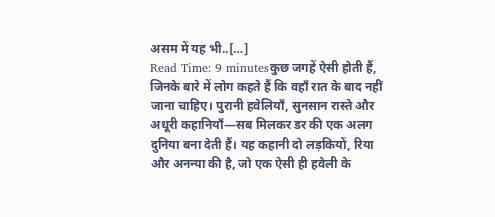असम में यह भी..[…]
Read Time: 9 minutesकुछ जगहें ऐसी होती हैं, जिनके बारे में लोग कहते हैं कि वहाँ रात के बाद नहीं जाना चाहिए। पुरानी हवेलियाँ, सुनसान रास्ते और अधूरी कहानियाँ—सब मिलकर डर की एक अलग दुनिया बना देती हैं। यह कहानी दो लड़कियों, रिया और अनन्या की है, जो एक ऐसी ही हवेली के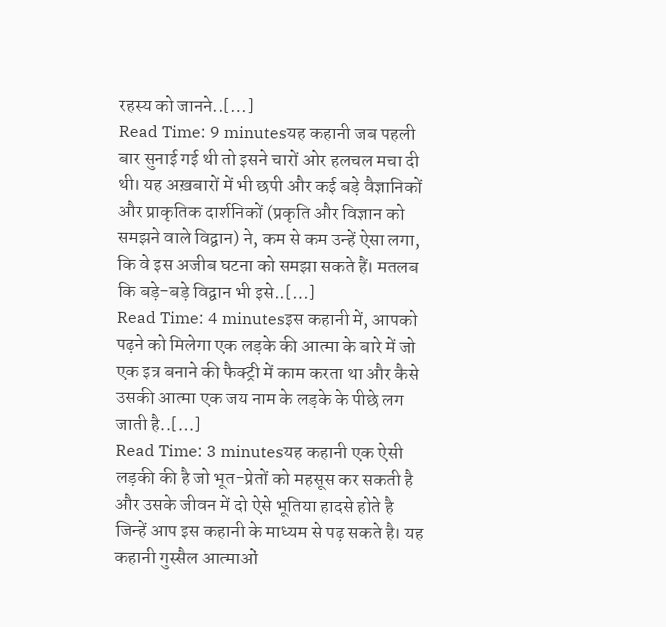रहस्य को जानने..[…]
Read Time: 9 minutesयह कहानी जब पहली बार सुनाई गई थी तो इसने चारों ओर हलचल मचा दी थी। यह अख़बारों में भी छपी और कई बड़े वैज्ञानिकों और प्राकृतिक दार्शनिकों (प्रकृति और विज्ञान को समझने वाले विद्वान) ने, कम से कम उन्हें ऐसा लगा, कि वे इस अजीब घटना को समझा सकते हैं। मतलब कि बड़े-बड़े विद्वान भी इसे..[…]
Read Time: 4 minutesइस कहानी में, आपको पढ़ने को मिलेगा एक लड़के की आत्मा के बारे में जो एक इत्र बनाने की फैक्ट्री में काम करता था और कैसे उसकी आत्मा एक जय नाम के लड़के के पीछे लग जाती है..[…]
Read Time: 3 minutesयह कहानी एक ऐसी लड़की की है जो भूत-प्रेतों को महसूस कर सकती है और उसके जीवन में दो ऐसे भूतिया हादसे होते है जिन्हें आप इस कहानी के माध्यम से पढ़ सकते है। यह कहानी गुस्सैल आत्माओं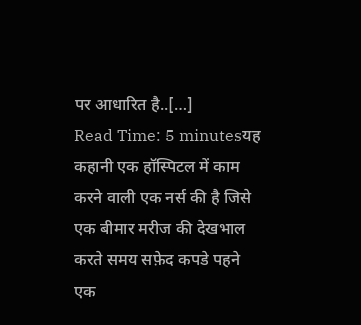पर आधारित है..[…]
Read Time: 5 minutesयह कहानी एक हॉस्पिटल में काम करने वाली एक नर्स की है जिसे एक बीमार मरीज की देखभाल करते समय सफ़ेद कपडे पहने एक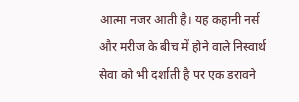आत्मा नजर आती है। यह कहानी नर्स और मरीज के बीच में होने वाले निस्वार्थ सेवा को भी दर्शाती है पर एक डरावने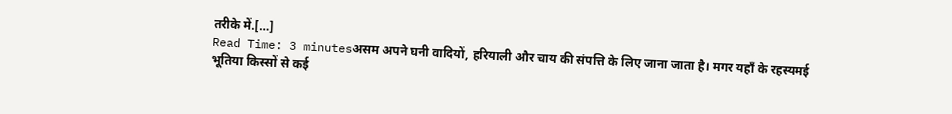तरीके में.[…]
Read Time: 3 minutesअसम अपने घनी वादियों, हरियाली और चाय की संपत्ति के लिए जाना जाता है। मगर यहाँ के रहस्यमई भूतिया किस्सों से कई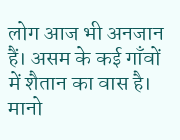लोग आज भी अनजान हैं। असम के कई गाँवों में शैतान का वास है। मानो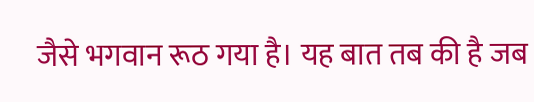जैसे भगवान रूठ गया है। यह बात तब की है जब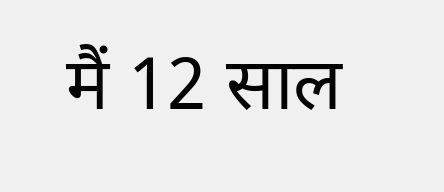मैं 12 साल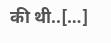की थी..[…]